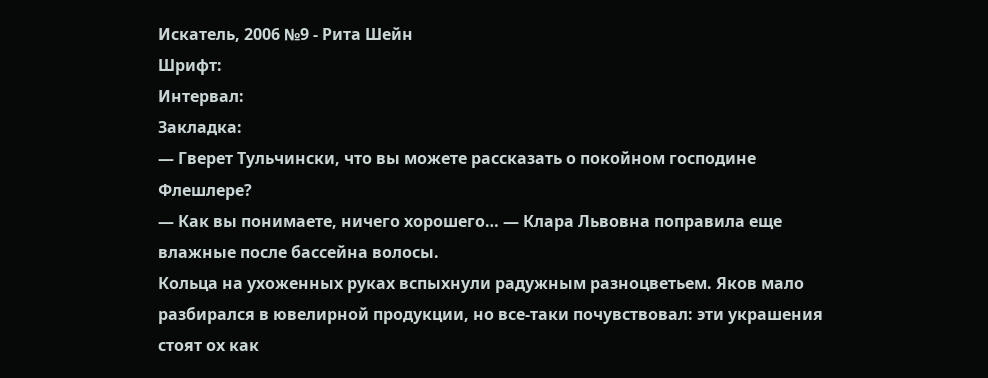Искатель, 2006 №9 - Рита Шейн
Шрифт:
Интервал:
Закладка:
— Гверет Тульчински, что вы можете рассказать о покойном господине Флешлере?
— Как вы понимаете, ничего хорошего… — Клара Львовна поправила еще влажные после бассейна волосы.
Кольца на ухоженных руках вспыхнули радужным разноцветьем. Яков мало разбирался в ювелирной продукции, но все-таки почувствовал: эти украшения стоят ох как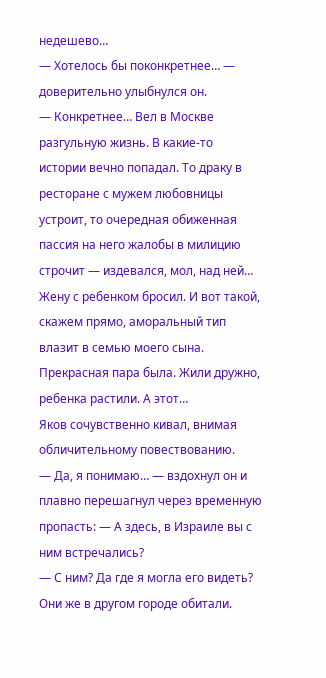недешево…
— Хотелось бы поконкретнее… — доверительно улыбнулся он.
— Конкретнее… Вел в Москве разгульную жизнь. В какие-то истории вечно попадал. То драку в ресторане с мужем любовницы устроит, то очередная обиженная пассия на него жалобы в милицию строчит — издевался, мол, над ней… Жену с ребенком бросил. И вот такой, скажем прямо, аморальный тип влазит в семью моего сына. Прекрасная пара была. Жили дружно, ребенка растили. А этот…
Яков сочувственно кивал, внимая обличительному повествованию.
— Да, я понимаю… — вздохнул он и плавно перешагнул через временную пропасть: — А здесь, в Израиле вы с ним встречались?
— С ним? Да где я могла его видеть? Они же в другом городе обитали.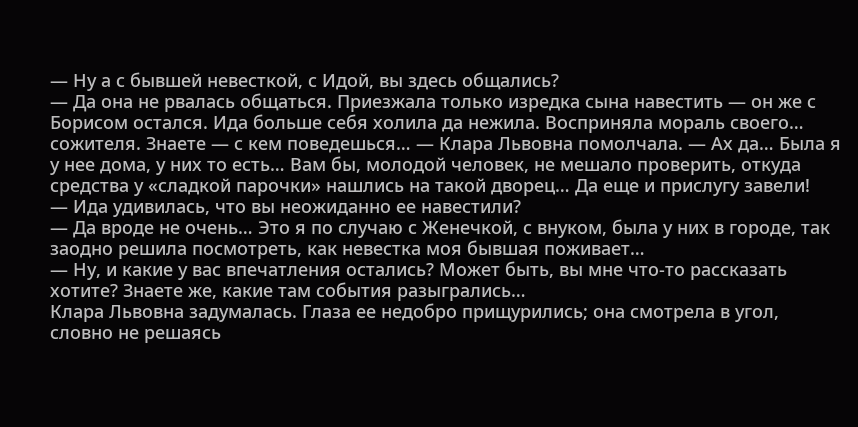— Ну а с бывшей невесткой, с Идой, вы здесь общались?
— Да она не рвалась общаться. Приезжала только изредка сына навестить — он же с Борисом остался. Ида больше себя холила да нежила. Восприняла мораль своего… сожителя. Знаете — с кем поведешься… — Клара Львовна помолчала. — Ах да… Была я у нее дома, у них то есть… Вам бы, молодой человек, не мешало проверить, откуда средства у «сладкой парочки» нашлись на такой дворец… Да еще и прислугу завели!
— Ида удивилась, что вы неожиданно ее навестили?
— Да вроде не очень… Это я по случаю с Женечкой, с внуком, была у них в городе, так заодно решила посмотреть, как невестка моя бывшая поживает…
— Ну, и какие у вас впечатления остались? Может быть, вы мне что-то рассказать хотите? Знаете же, какие там события разыгрались…
Клара Львовна задумалась. Глаза ее недобро прищурились; она смотрела в угол, словно не решаясь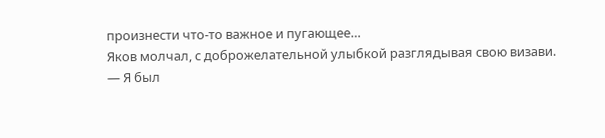произнести что-то важное и пугающее…
Яков молчал, с доброжелательной улыбкой разглядывая свою визави.
— Я был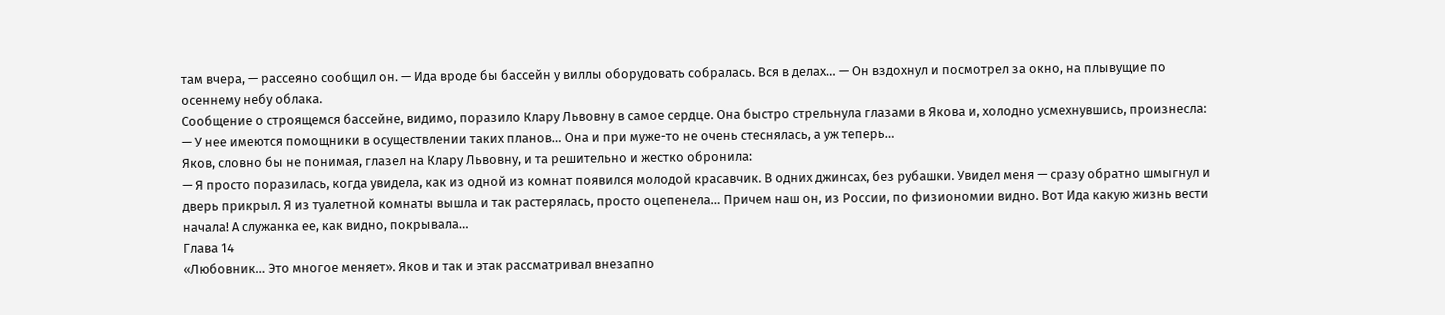там вчера, — рассеяно сообщил он. — Ида вроде бы бассейн у виллы оборудовать собралась. Вся в делах… — Он вздохнул и посмотрел за окно, на плывущие по осеннему небу облака.
Сообщение о строящемся бассейне, видимо, поразило Клару Львовну в самое сердце. Она быстро стрельнула глазами в Якова и, холодно усмехнувшись, произнесла:
— У нее имеются помощники в осуществлении таких планов… Она и при муже-то не очень стеснялась, а уж теперь…
Яков, словно бы не понимая, глазел на Клару Львовну, и та решительно и жестко обронила:
— Я просто поразилась, когда увидела, как из одной из комнат появился молодой красавчик. В одних джинсах, без рубашки. Увидел меня — сразу обратно шмыгнул и дверь прикрыл. Я из туалетной комнаты вышла и так растерялась, просто оцепенела… Причем наш он, из России, по физиономии видно. Вот Ида какую жизнь вести начала! А служанка ее, как видно, покрывала…
Глава 14
«Любовник… Это многое меняет». Яков и так и этак рассматривал внезапно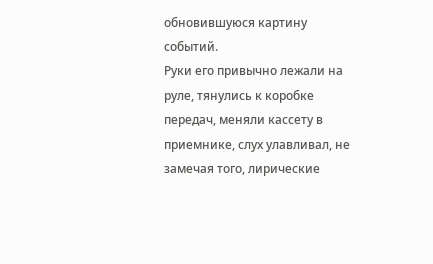обновившуюся картину событий.
Руки его привычно лежали на руле, тянулись к коробке передач, меняли кассету в приемнике, слух улавливал, не замечая того, лирические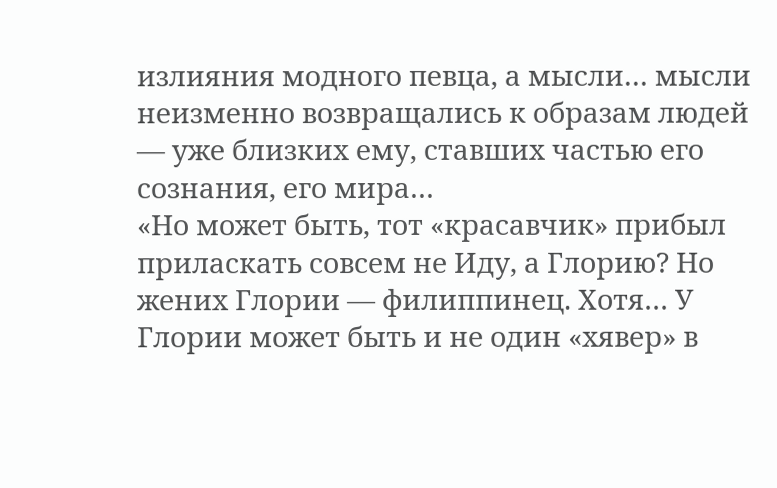излияния модного певца, а мысли… мысли неизменно возвращались к образам людей — уже близких ему, ставших частью его сознания, его мира…
«Но может быть, тот «красавчик» прибыл приласкать совсем не Иду, а Глорию? Но жених Глории — филиппинец. Хотя… У Глории может быть и не один «хявер» в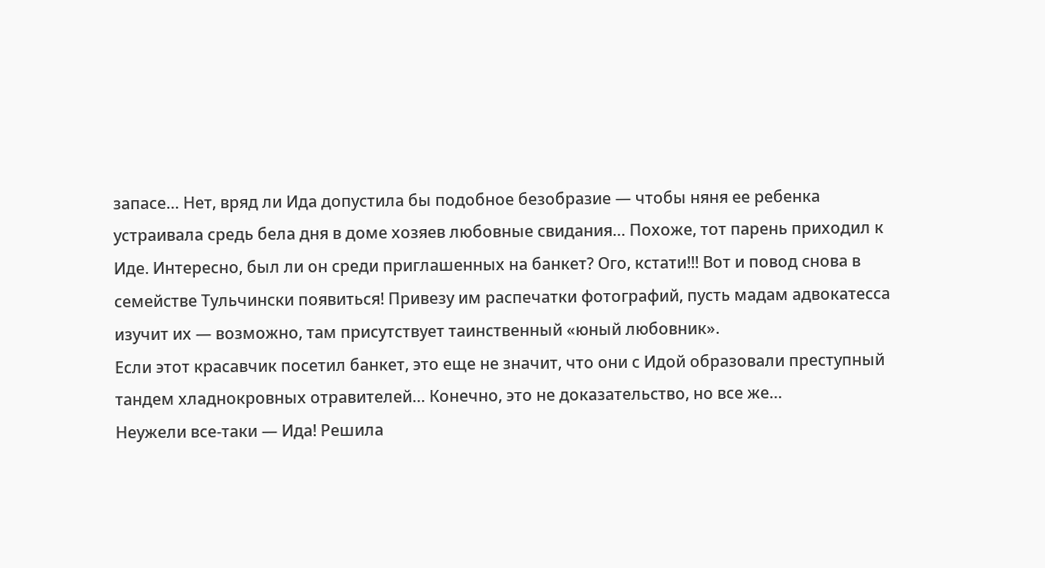запасе… Нет, вряд ли Ида допустила бы подобное безобразие — чтобы няня ее ребенка устраивала средь бела дня в доме хозяев любовные свидания… Похоже, тот парень приходил к Иде. Интересно, был ли он среди приглашенных на банкет? Ого, кстати!!! Вот и повод снова в семействе Тульчински появиться! Привезу им распечатки фотографий, пусть мадам адвокатесса изучит их — возможно, там присутствует таинственный «юный любовник».
Если этот красавчик посетил банкет, это еще не значит, что они с Идой образовали преступный тандем хладнокровных отравителей… Конечно, это не доказательство, но все же…
Неужели все-таки — Ида! Решила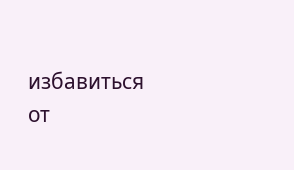избавиться от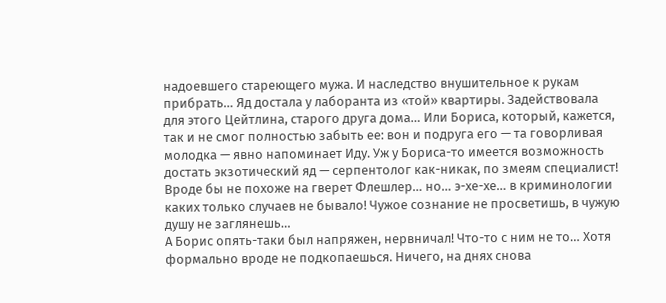надоевшего стареющего мужа. И наследство внушительное к рукам прибрать… Яд достала у лаборанта из «той» квартиры. Задействовала для этого Цейтлина, старого друга дома… Или Бориса, который, кажется, так и не смог полностью забыть ее: вон и подруга его — та говорливая молодка — явно напоминает Иду. Уж у Бориса-то имеется возможность достать экзотический яд — серпентолог как-никак, по змеям специалист!
Вроде бы не похоже на гверет Флешлер… но… э-хе-хе… в криминологии каких только случаев не бывало! Чужое сознание не просветишь, в чужую душу не заглянешь…
А Борис опять-таки был напряжен, нервничал! Что-то с ним не то… Хотя формально вроде не подкопаешься. Ничего, на днях снова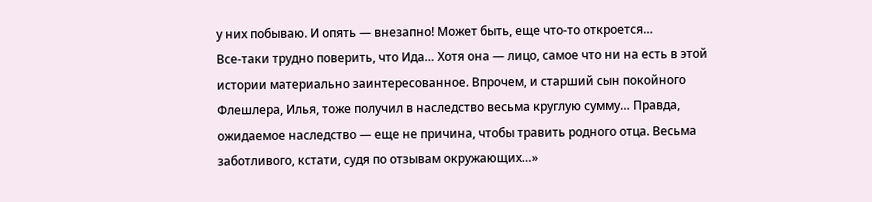у них побываю. И опять — внезапно! Может быть, еще что-то откроется…
Все-таки трудно поверить, что Ида… Хотя она — лицо, самое что ни на есть в этой истории материально заинтересованное. Впрочем, и старший сын покойного Флешлера, Илья, тоже получил в наследство весьма круглую сумму… Правда, ожидаемое наследство — еще не причина, чтобы травить родного отца. Весьма заботливого, кстати, судя по отзывам окружающих…»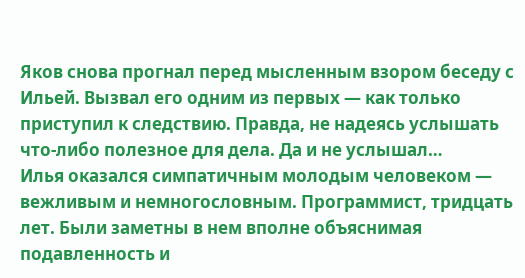Яков снова прогнал перед мысленным взором беседу с Ильей. Вызвал его одним из первых — как только приступил к следствию. Правда, не надеясь услышать что-либо полезное для дела. Да и не услышал…
Илья оказался симпатичным молодым человеком — вежливым и немногословным. Программист, тридцать лет. Были заметны в нем вполне объяснимая подавленность и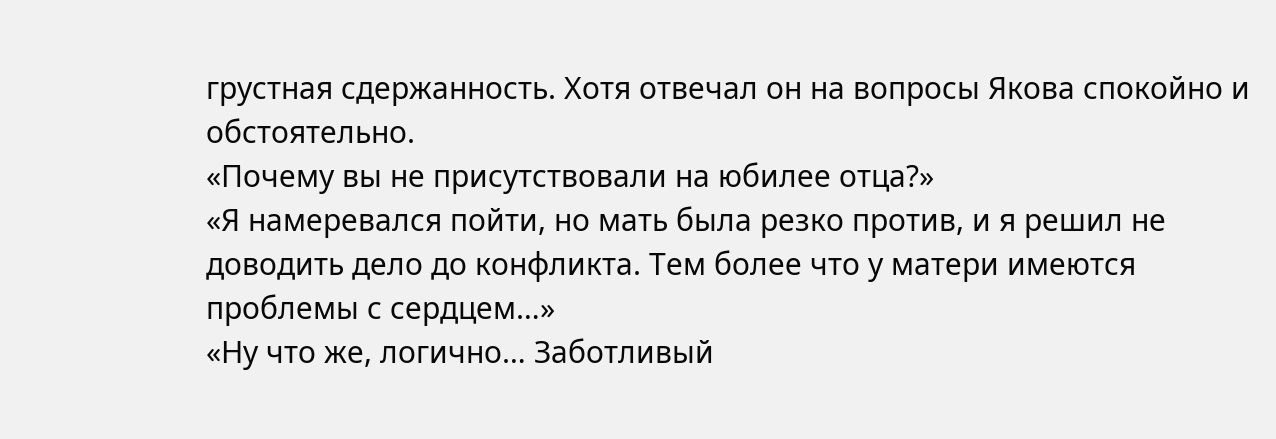грустная сдержанность. Хотя отвечал он на вопросы Якова спокойно и обстоятельно.
«Почему вы не присутствовали на юбилее отца?»
«Я намеревался пойти, но мать была резко против, и я решил не доводить дело до конфликта. Тем более что у матери имеются проблемы с сердцем…»
«Ну что же, логично… Заботливый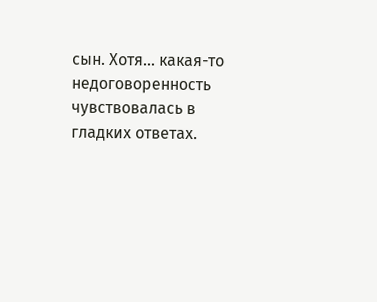сын. Хотя… какая-то недоговоренность чувствовалась в гладких ответах.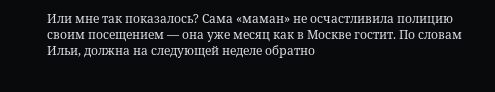Или мне так показалось? Сама «маман» не осчастливила полицию своим посещением — она уже месяц как в Москве гостит. По словам Ильи, должна на следующей неделе обратно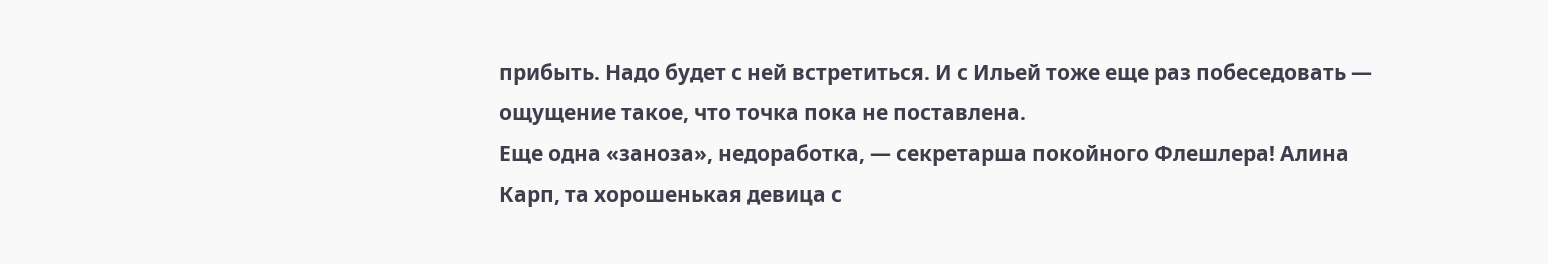прибыть. Надо будет с ней встретиться. И с Ильей тоже еще раз побеседовать — ощущение такое, что точка пока не поставлена.
Еще одна «заноза», недоработка, — секретарша покойного Флешлера! Алина Карп, та хорошенькая девица с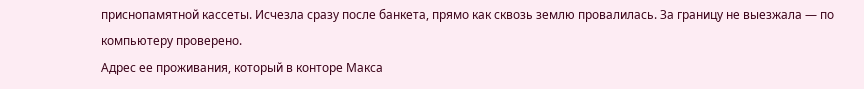приснопамятной кассеты. Исчезла сразу после банкета, прямо как сквозь землю провалилась. За границу не выезжала — по компьютеру проверено.
Адрес ее проживания, который в конторе Макса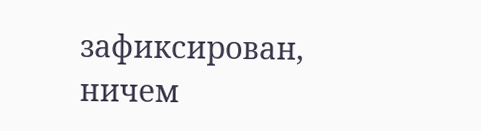зафиксирован, ничем